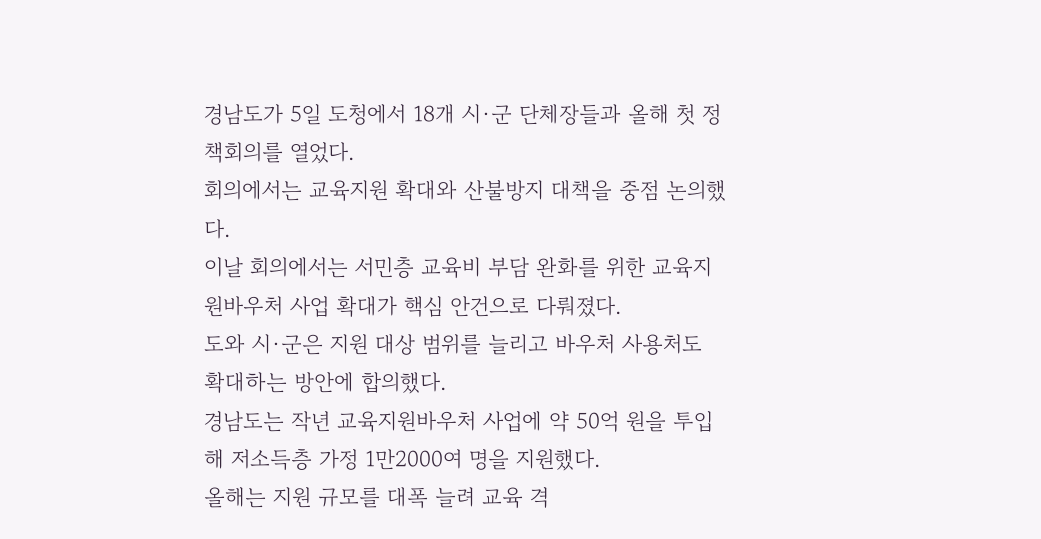경남도가 5일 도청에서 18개 시·군 단체장들과 올해 첫 정책회의를 열었다.
회의에서는 교육지원 확대와 산불방지 대책을 중점 논의했다.
이날 회의에서는 서민층 교육비 부담 완화를 위한 교육지원바우처 사업 확대가 핵심 안건으로 다뤄졌다.
도와 시·군은 지원 대상 범위를 늘리고 바우처 사용처도 확대하는 방안에 합의했다.
경남도는 작년 교육지원바우처 사업에 약 50억 원을 투입해 저소득층 가정 1만2000여 명을 지원했다.
올해는 지원 규모를 대폭 늘려 교육 격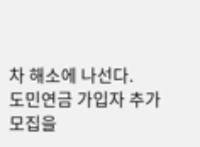차 해소에 나선다.
도민연금 가입자 추가 모집을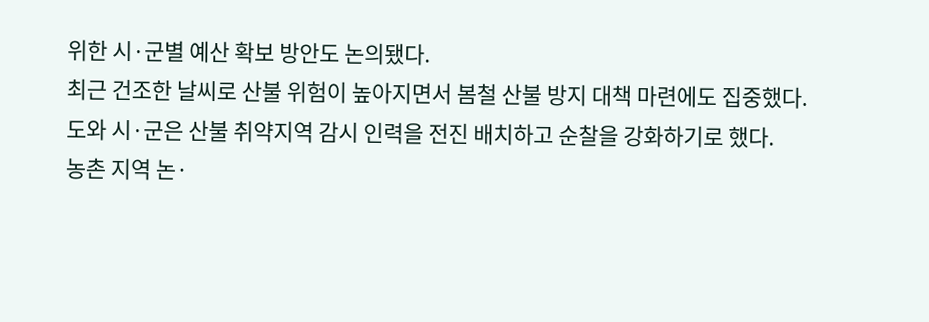위한 시·군별 예산 확보 방안도 논의됐다.
최근 건조한 날씨로 산불 위험이 높아지면서 봄철 산불 방지 대책 마련에도 집중했다.
도와 시·군은 산불 취약지역 감시 인력을 전진 배치하고 순찰을 강화하기로 했다.
농촌 지역 논·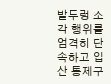밭두렁 소각 행위를 엄격히 단속하고 입산 통제구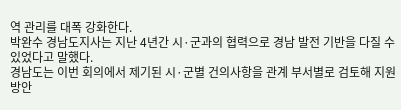역 관리를 대폭 강화한다.
박완수 경남도지사는 지난 4년간 시·군과의 협력으로 경남 발전 기반을 다질 수 있었다고 말했다.
경남도는 이번 회의에서 제기된 시·군별 건의사항을 관계 부서별로 검토해 지원 방안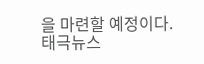을 마련할 예정이다.
태극뉴스